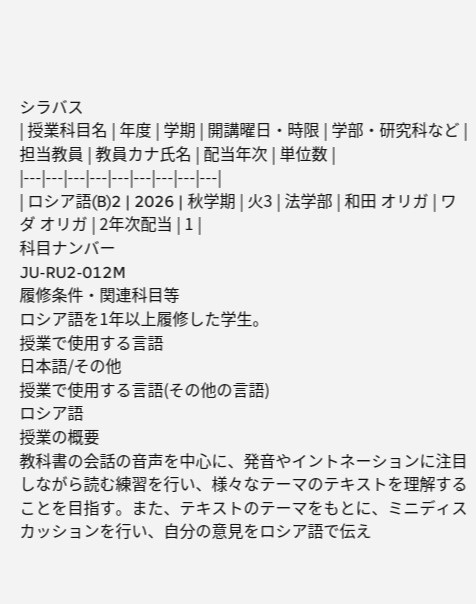シラバス
| 授業科目名 | 年度 | 学期 | 開講曜日・時限 | 学部・研究科など | 担当教員 | 教員カナ氏名 | 配当年次 | 単位数 |
|---|---|---|---|---|---|---|---|---|
| ロシア語(B)2 | 2026 | 秋学期 | 火3 | 法学部 | 和田 オリガ | ワダ オリガ | 2年次配当 | 1 |
科目ナンバー
JU-RU2-012M
履修条件・関連科目等
ロシア語を1年以上履修した学生。
授業で使用する言語
日本語/その他
授業で使用する言語(その他の言語)
ロシア語
授業の概要
教科書の会話の音声を中心に、発音やイントネーションに注目しながら読む練習を行い、様々なテーマのテキストを理解することを目指す。また、テキストのテーマをもとに、ミニディスカッションを行い、自分の意見をロシア語で伝え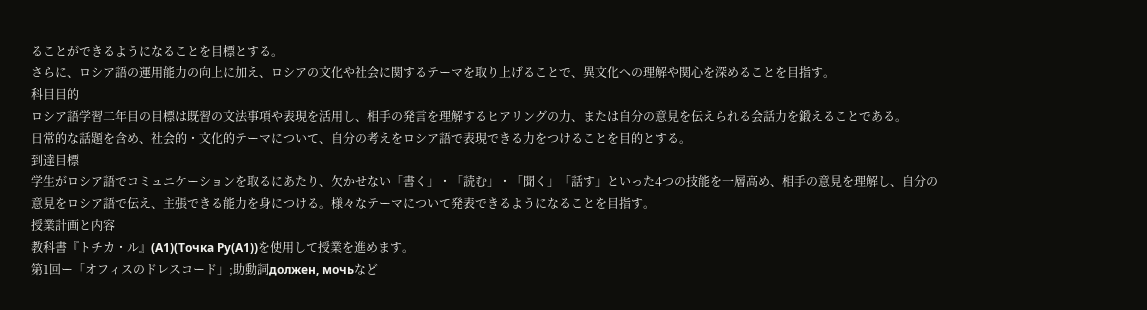ることができるようになることを目標とする。
さらに、ロシア語の運用能力の向上に加え、ロシアの文化や社会に関するテーマを取り上げることで、異文化への理解や関心を深めることを目指す。
科目目的
ロシア語学習二年目の目標は既習の文法事項や表現を活用し、相手の発言を理解するヒアリングの力、または自分の意見を伝えられる会話力を鍛えることである。
日常的な話題を含め、社会的・文化的テーマについて、自分の考えをロシア語で表現できる力をつけることを目的とする。
到達目標
学生がロシア語でコミュニケーションを取るにあたり、欠かせない「書く」・「読む」・「聞く」「話す」といった4つの技能を一層高め、相手の意見を理解し、自分の意見をロシア語で伝え、主張できる能力を身につける。様々なテーマについて発表できるようになることを目指す。
授業計画と内容
教科書『トチカ・ル』(А1)(Точка Ру(А1))を使用して授業を進めます。
第1回ー「オフィスのドレスコード」;助動詞должен, мочьなど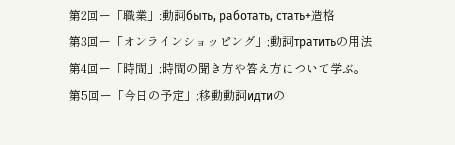第2回ー「職業」:動詞быть, работать, стать+造格
第3回ー「オンラインショッピング」;動詞тратитьの用法
第4回ー「時間」;時間の聞き方や答え方について学ぶ。
第5回ー「今日の予定」;移動動詞идтиの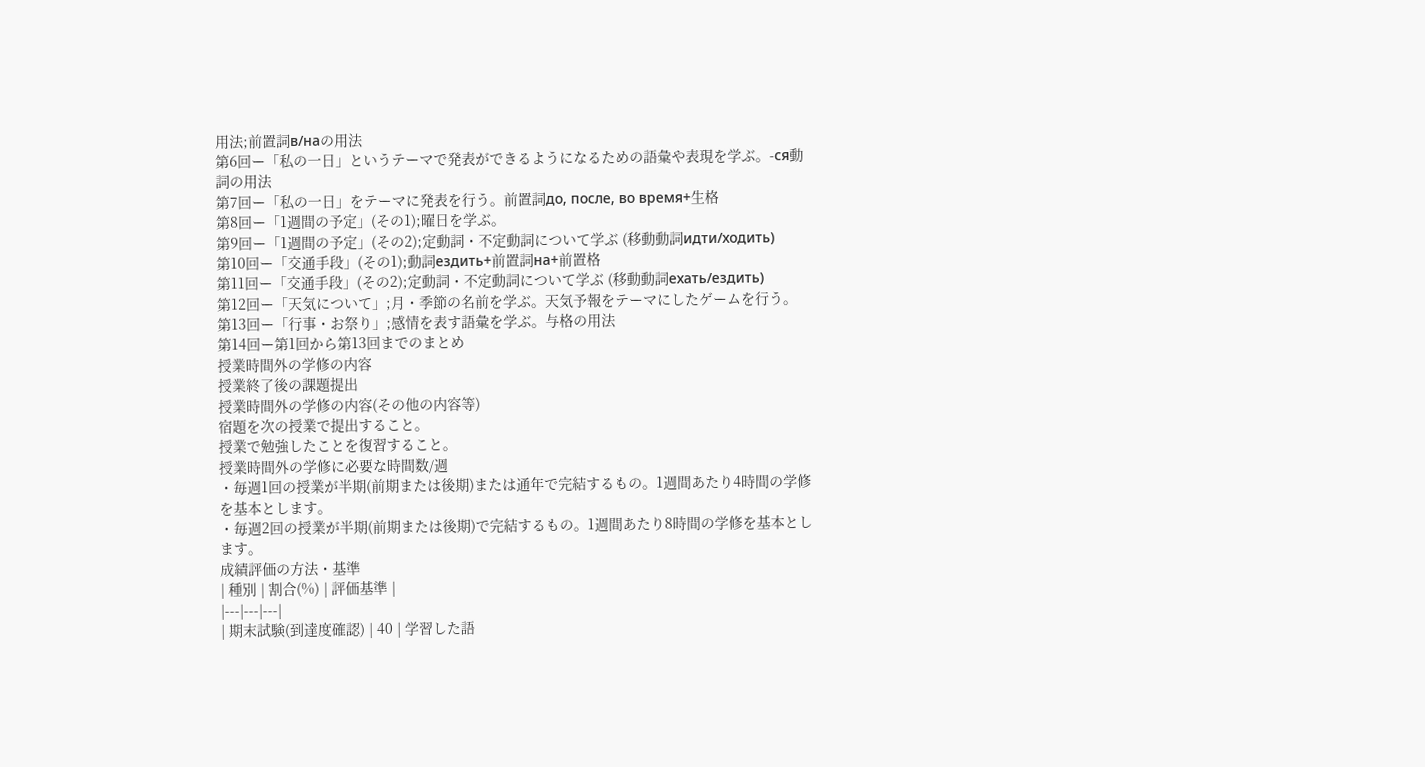用法;前置詞в/наの用法
第6回ー「私の一日」というテーマで発表ができるようになるための語彙や表現を学ぶ。-ся動詞の用法
第7回ー「私の一日」をテーマに発表を行う。前置詞до, после, во время+生格
第8回ー「1週間の予定」(その1);曜日を学ぶ。
第9回ー「1週間の予定」(その2);定動詞・不定動詞について学ぶ (移動動詞идти/ходить)
第10回ー「交通手段」(その1);動詞ездить+前置詞на+前置格
第11回ー「交通手段」(その2);定動詞・不定動詞について学ぶ (移動動詞ехать/ездить)
第12回ー「天気について」;月・季節の名前を学ぶ。天気予報をテーマにしたゲームを行う。
第13回ー「行事・お祭り」;感情を表す語彙を学ぶ。与格の用法
第14回ー第1回から第13回までのまとめ
授業時間外の学修の内容
授業終了後の課題提出
授業時間外の学修の内容(その他の内容等)
宿題を次の授業で提出すること。
授業で勉強したことを復習すること。
授業時間外の学修に必要な時間数/週
・毎週1回の授業が半期(前期または後期)または通年で完結するもの。1週間あたり4時間の学修を基本とします。
・毎週2回の授業が半期(前期または後期)で完結するもの。1週間あたり8時間の学修を基本とします。
成績評価の方法・基準
| 種別 | 割合(%) | 評価基準 |
|---|---|---|
| 期末試験(到達度確認) | 40 | 学習した語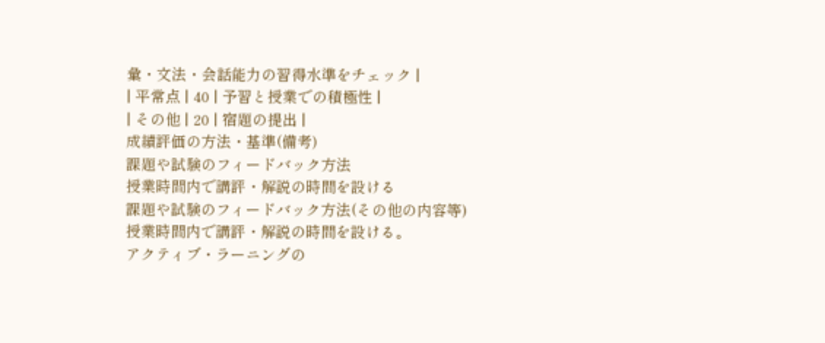彙・文法・会話能力の習得水準をチェック |
| 平常点 | 40 | 予習と授業での積極性 |
| その他 | 20 | 宿題の提出 |
成績評価の方法・基準(備考)
課題や試験のフィードバック方法
授業時間内で講評・解説の時間を設ける
課題や試験のフィードバック方法(その他の内容等)
授業時間内で講評・解説の時間を設ける。
アクティブ・ラーニングの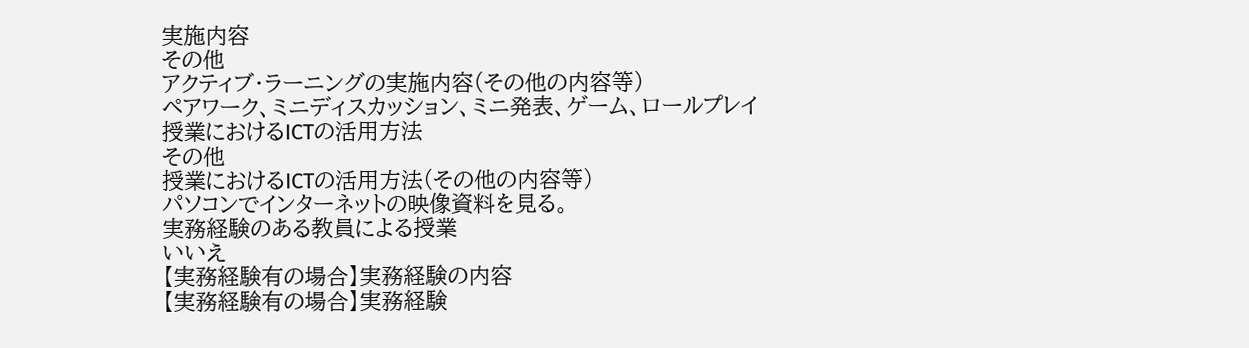実施内容
その他
アクティブ・ラーニングの実施内容(その他の内容等)
ペアワーク、ミニディスカッション、ミニ発表、ゲーム、ロールプレイ
授業におけるICTの活用方法
その他
授業におけるICTの活用方法(その他の内容等)
パソコンでインターネットの映像資料を見る。
実務経験のある教員による授業
いいえ
【実務経験有の場合】実務経験の内容
【実務経験有の場合】実務経験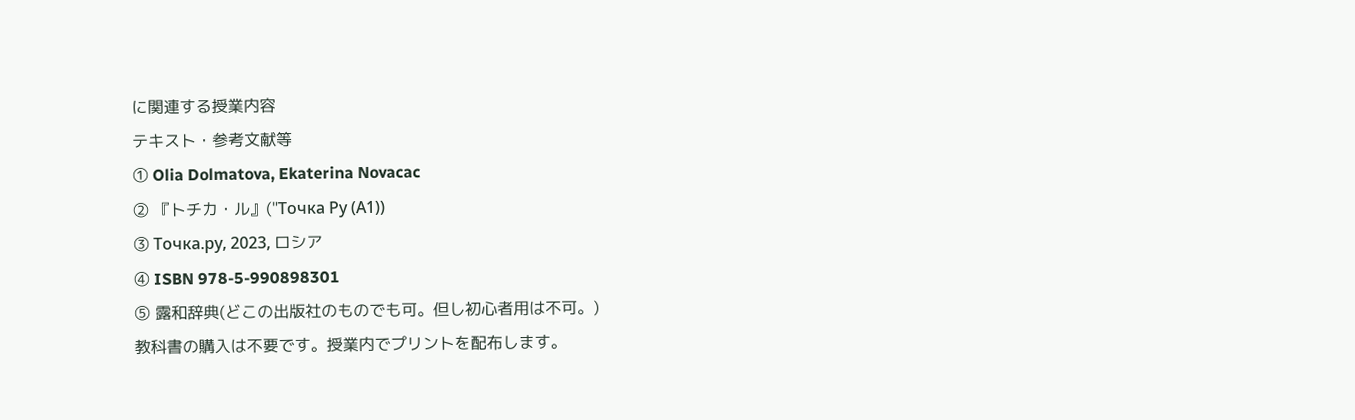に関連する授業内容
テキスト・参考文献等
① Olia Dolmatova, Ekaterina Novacac
② 『トチカ・ル』("Точка Ру (А1))
③ Точка.ру, 2023, ロシア
④ ISBN 978-5-990898301
⑤ 露和辞典(どこの出版社のものでも可。但し初心者用は不可。)
教科書の購入は不要です。授業内でプリントを配布します。